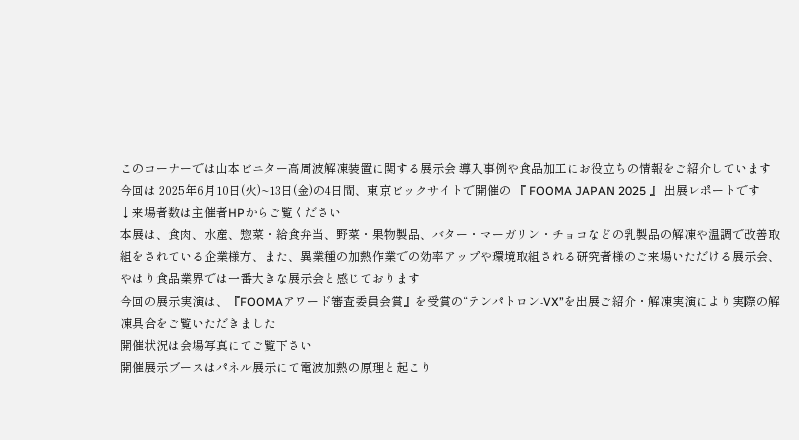このコーナーでは山本ビニター高周波解凍装置に関する展示会 導入事例や食品加工にお役立ちの情報をご紹介しています
今回は 2025年6月10日(火)~13日(金)の4日間、東京ビックサイトで開催の 『 FOOMA JAPAN 2025 』 出展レポートです
↓来場者数は主催者HPからご覧ください
本展は、食肉、水産、惣菜・給食弁当、野菜・果物製品、バター・マーガリン・チョコなどの乳製品の解凍や温調で改善取組をされている企業様方、また、異業種の加熱作業での効率アップや環境取組される研究者様のご来場いただける展示会、やはり食品業界では一番大きな展示会と感じております
今回の展示実演は、『FOOMAアワード審査委員会賞』を受賞の“テンパトロン-VX”を出展ご紹介・解凍実演により実際の解凍具合をご覧いただきました
開催状況は会場写真にてご覧下さい
開催展示ブースはパネル展示にて電波加熱の原理と起こり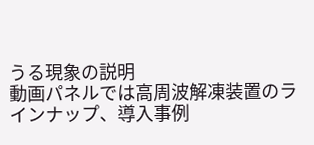うる現象の説明
動画パネルでは高周波解凍装置のラインナップ、導入事例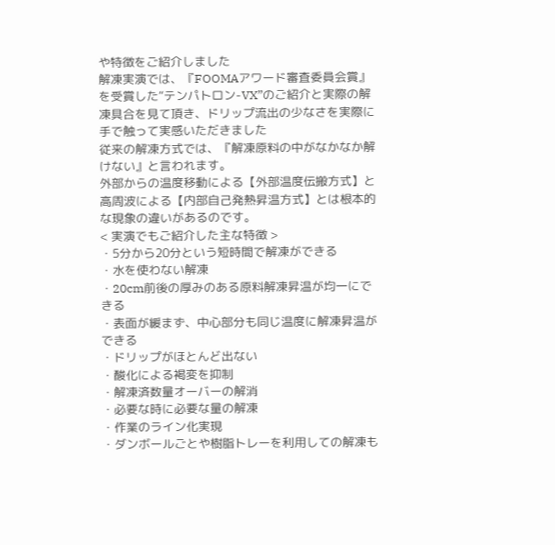や特徴をご紹介しました
解凍実演では、『FOOMAアワード審査委員会賞』を受賞した“テンパトロン-VX”のご紹介と実際の解凍具合を見て頂き、ドリップ流出の少なさを実際に手で触って実感いただきました
従来の解凍方式では、『解凍原料の中がなかなか解けない』と言われます。
外部からの温度移動による【外部温度伝搬方式】と高周波による【内部自己発熱昇温方式】とは根本的な現象の違いがあるのです。
< 実演でもご紹介した主な特徴 >
・5分から20分という短時間で解凍ができる
・水を使わない解凍
・20cm前後の厚みのある原料解凍昇温が均一にできる
・表面が緩まず、中心部分も同じ温度に解凍昇温ができる
・ドリップがほとんど出ない
・酸化による褐変を抑制
・解凍済数量オーバーの解消
・必要な時に必要な量の解凍
・作業のライン化実現
・ダンボールごとや樹脂トレーを利用しての解凍も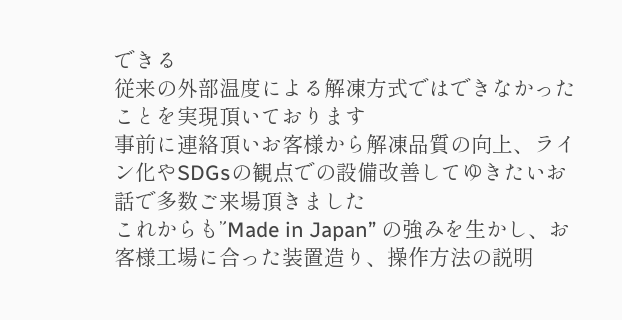できる
従来の外部温度による解凍方式ではできなかったことを実現頂いております
事前に連絡頂いお客様から解凍品質の向上、ライン化やSDGsの観点での設備改善してゆきたいお話で多数ご来場頂きました
これからも”Made in Japan” の強みを生かし、お客様工場に合った装置造り、操作方法の説明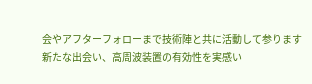会やアフターフォローまで技術陣と共に活動して参ります
新たな出会い、高周波装置の有効性を実感い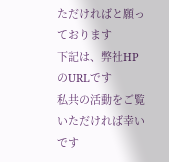ただければと願っております
下記は、弊社HPのURLです
私共の活動をご覧いただければ幸いです